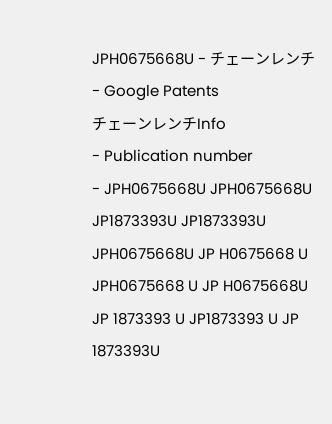JPH0675668U - チェーンレンチ - Google Patents
チェーンレンチInfo
- Publication number
- JPH0675668U JPH0675668U JP1873393U JP1873393U JPH0675668U JP H0675668 U JPH0675668 U JP H0675668U JP 1873393 U JP1873393 U JP 1873393U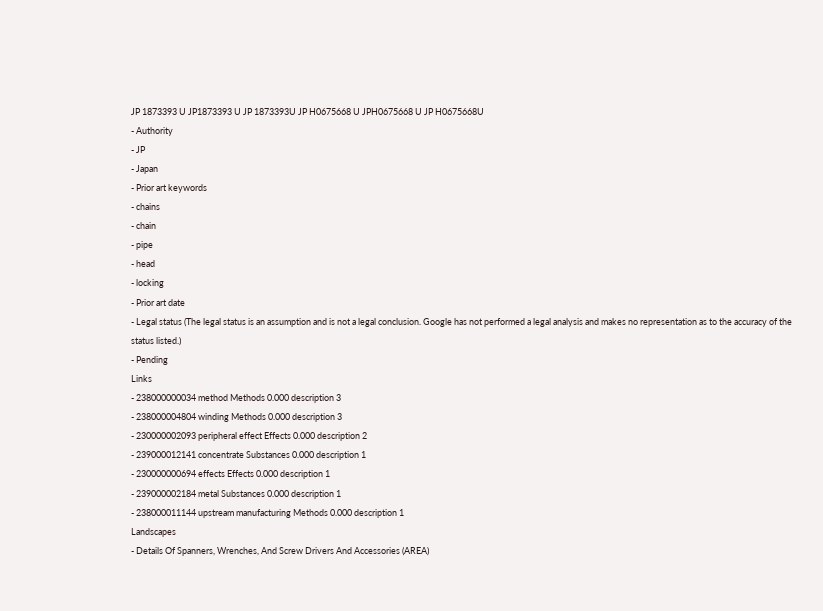JP 1873393 U JP1873393 U JP 1873393U JP H0675668 U JPH0675668 U JP H0675668U
- Authority
- JP
- Japan
- Prior art keywords
- chains
- chain
- pipe
- head
- locking
- Prior art date
- Legal status (The legal status is an assumption and is not a legal conclusion. Google has not performed a legal analysis and makes no representation as to the accuracy of the status listed.)
- Pending
Links
- 238000000034 method Methods 0.000 description 3
- 238000004804 winding Methods 0.000 description 3
- 230000002093 peripheral effect Effects 0.000 description 2
- 239000012141 concentrate Substances 0.000 description 1
- 230000000694 effects Effects 0.000 description 1
- 239000002184 metal Substances 0.000 description 1
- 238000011144 upstream manufacturing Methods 0.000 description 1
Landscapes
- Details Of Spanners, Wrenches, And Screw Drivers And Accessories (AREA)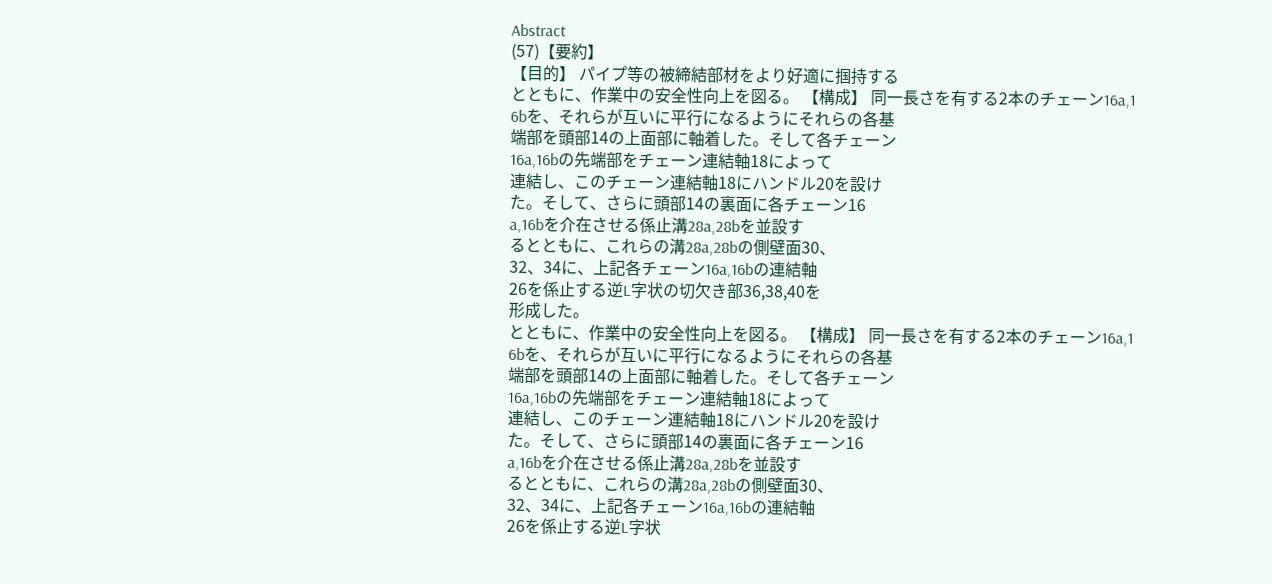Abstract
(57)【要約】
【目的】 パイプ等の被締結部材をより好適に掴持する
とともに、作業中の安全性向上を図る。 【構成】 同一長さを有する2本のチェーン16a,1
6bを、それらが互いに平行になるようにそれらの各基
端部を頭部14の上面部に軸着した。そして各チェーン
16a,16bの先端部をチェーン連結軸18によって
連結し、このチェーン連結軸18にハンドル20を設け
た。そして、さらに頭部14の裏面に各チェーン16
a,16bを介在させる係止溝28a,28bを並設す
るとともに、これらの溝28a,28bの側壁面30、
32、34に、上記各チェーン16a,16bの連結軸
26を係止する逆L字状の切欠き部36,38,40を
形成した。
とともに、作業中の安全性向上を図る。 【構成】 同一長さを有する2本のチェーン16a,1
6bを、それらが互いに平行になるようにそれらの各基
端部を頭部14の上面部に軸着した。そして各チェーン
16a,16bの先端部をチェーン連結軸18によって
連結し、このチェーン連結軸18にハンドル20を設け
た。そして、さらに頭部14の裏面に各チェーン16
a,16bを介在させる係止溝28a,28bを並設す
るとともに、これらの溝28a,28bの側壁面30、
32、34に、上記各チェーン16a,16bの連結軸
26を係止する逆L字状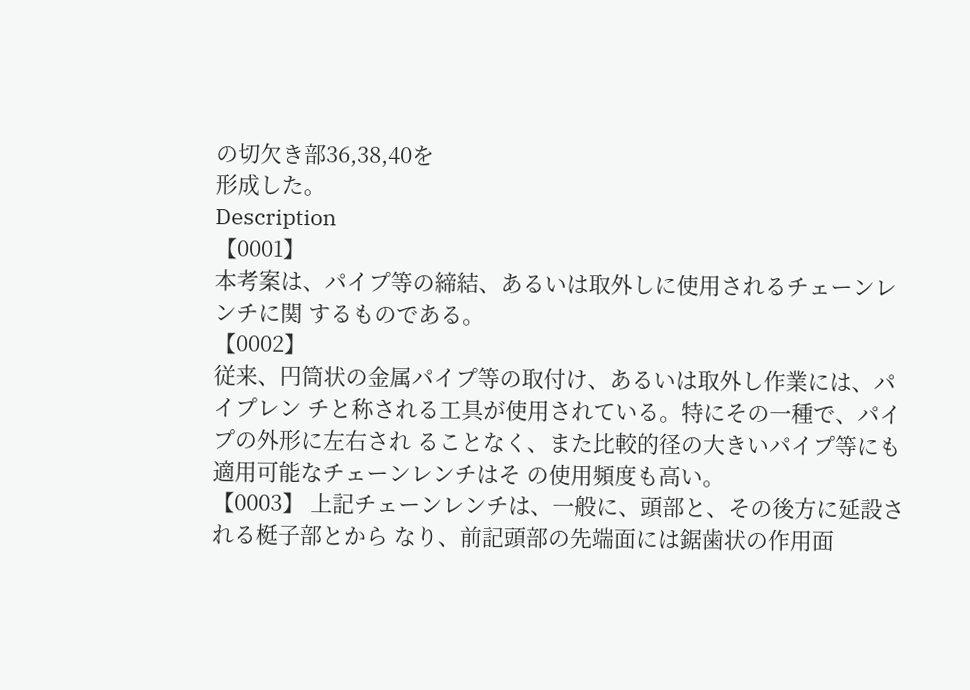の切欠き部36,38,40を
形成した。
Description
【0001】
本考案は、パイプ等の締結、あるいは取外しに使用されるチェーンレンチに関 するものである。
【0002】
従来、円筒状の金属パイプ等の取付け、あるいは取外し作業には、パイプレン チと称される工具が使用されている。特にその一種で、パイプの外形に左右され ることなく、また比較的径の大きいパイプ等にも適用可能なチェーンレンチはそ の使用頻度も高い。
【0003】 上記チェーンレンチは、一般に、頭部と、その後方に延設される梃子部とから なり、前記頭部の先端面には鋸歯状の作用面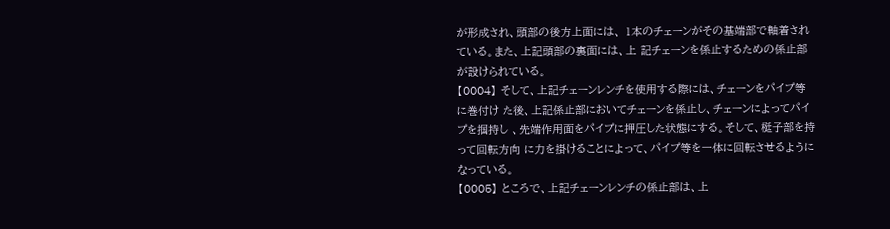が形成され、頭部の後方上面には、 1本のチェーンがその基端部で軸着されている。また、上記頭部の裏面には、上 記チェーンを係止するための係止部が設けられている。
【0004】 そして、上記チェーンレンチを使用する際には、チェーンをパイプ等に巻付け た後、上記係止部においてチェーンを係止し、チェーンによってパイプを掴持し 、先端作用面をパイプに押圧した状態にする。そして、梃子部を持って回転方向 に力を掛けることによって、パイプ等を一体に回転させるようになっている。
【0005】 ところで、上記チェーンレンチの係止部は、上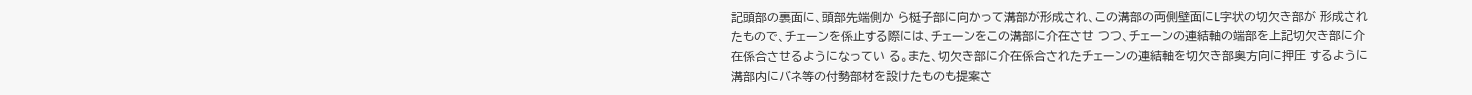記頭部の裏面に、頭部先端側か ら梃子部に向かって溝部が形成され、この溝部の両側壁面にL字状の切欠き部が 形成されたもので、チェーンを係止する際には、チェーンをこの溝部に介在させ つつ、チェーンの連結軸の端部を上記切欠き部に介在係合させるようになってい る。また、切欠き部に介在係合されたチェーンの連結軸を切欠き部奥方向に押圧 するように溝部内にバネ等の付勢部材を設けたものも提案さ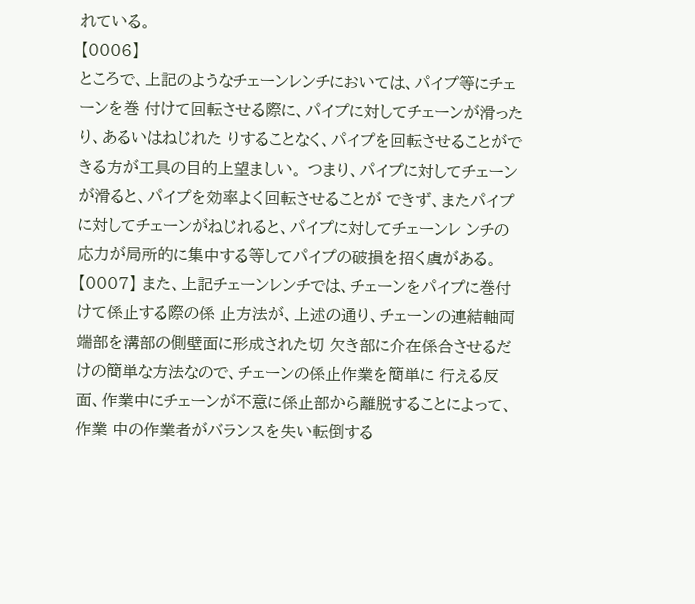れている。
【0006】
ところで、上記のようなチェーンレンチにおいては、パイプ等にチェーンを巻 付けて回転させる際に、パイプに対してチェーンが滑ったり、あるいはねじれた りすることなく、パイプを回転させることができる方が工具の目的上望ましい。 つまり、パイプに対してチェーンが滑ると、パイプを効率よく回転させることが できず、またパイプに対してチェーンがねじれると、パイプに対してチェーンレ ンチの応力が局所的に集中する等してパイプの破損を招く虞がある。
【0007】 また、上記チェーンレンチでは、チェーンをパイプに巻付けて係止する際の係 止方法が、上述の通り、チェーンの連結軸両端部を溝部の側壁面に形成された切 欠き部に介在係合させるだけの簡単な方法なので、チェーンの係止作業を簡単に 行える反面、作業中にチェーンが不意に係止部から離脱することによって、作業 中の作業者がバランスを失い転倒する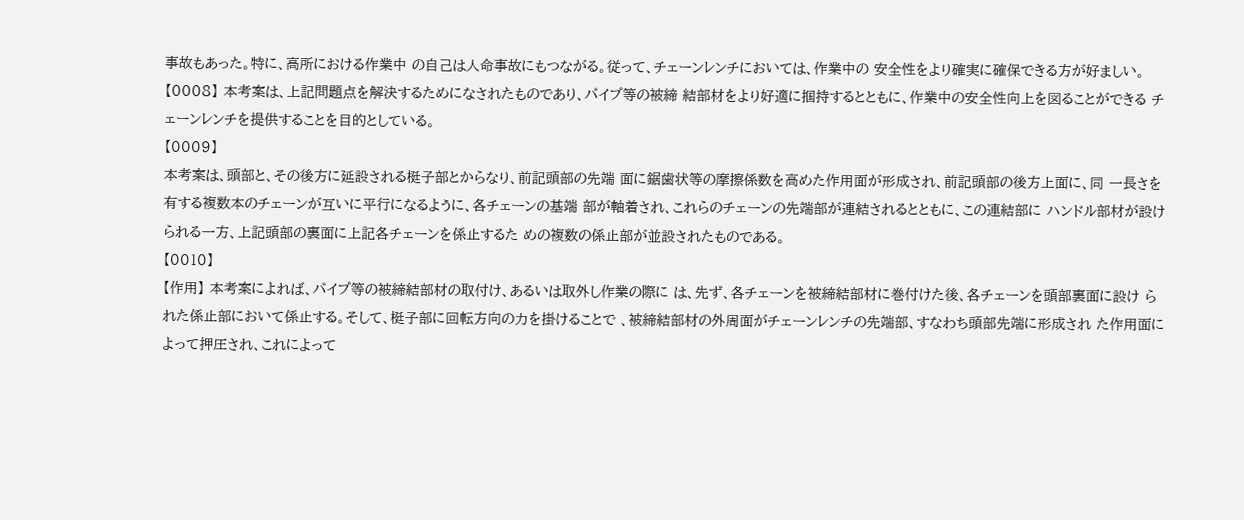事故もあった。特に、高所における作業中 の自己は人命事故にもつながる。従って、チェーンレンチにおいては、作業中の 安全性をより確実に確保できる方が好ましい。
【0008】 本考案は、上記問題点を解決するためになされたものであり、パイプ等の被締 結部材をより好適に掴持するとともに、作業中の安全性向上を図ることができる チェーンレンチを提供することを目的としている。
【0009】
本考案は、頭部と、その後方に延設される梃子部とからなり、前記頭部の先端 面に鋸歯状等の摩擦係数を高めた作用面が形成され、前記頭部の後方上面に、同 一長さを有する複数本のチェーンが互いに平行になるように、各チェーンの基端 部が軸着され、これらのチェーンの先端部が連結されるとともに、この連結部に ハンドル部材が設けられる一方、上記頭部の裏面に上記各チェーンを係止するた めの複数の係止部が並設されたものである。
【0010】
【作用】 本考案によれば、パイプ等の被締結部材の取付け、あるいは取外し作業の際に は、先ず、各チェーンを被締結部材に巻付けた後、各チェーンを頭部裏面に設け られた係止部において係止する。そして、梃子部に回転方向の力を掛けることで 、被締結部材の外周面がチェーンレンチの先端部、すなわち頭部先端に形成され た作用面によって押圧され、これによって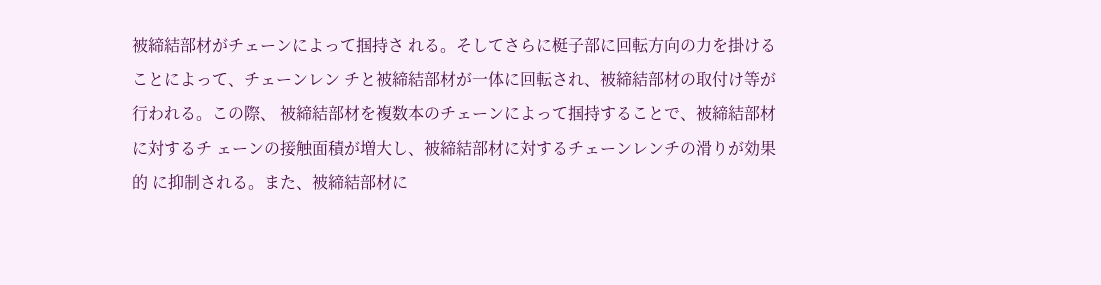被締結部材がチェーンによって掴持さ れる。そしてさらに梃子部に回転方向の力を掛けることによって、チェーンレン チと被締結部材が一体に回転され、被締結部材の取付け等が行われる。この際、 被締結部材を複数本のチェーンによって掴持することで、被締結部材に対するチ ェーンの接触面積が増大し、被締結部材に対するチェーンレンチの滑りが効果的 に抑制される。また、被締結部材に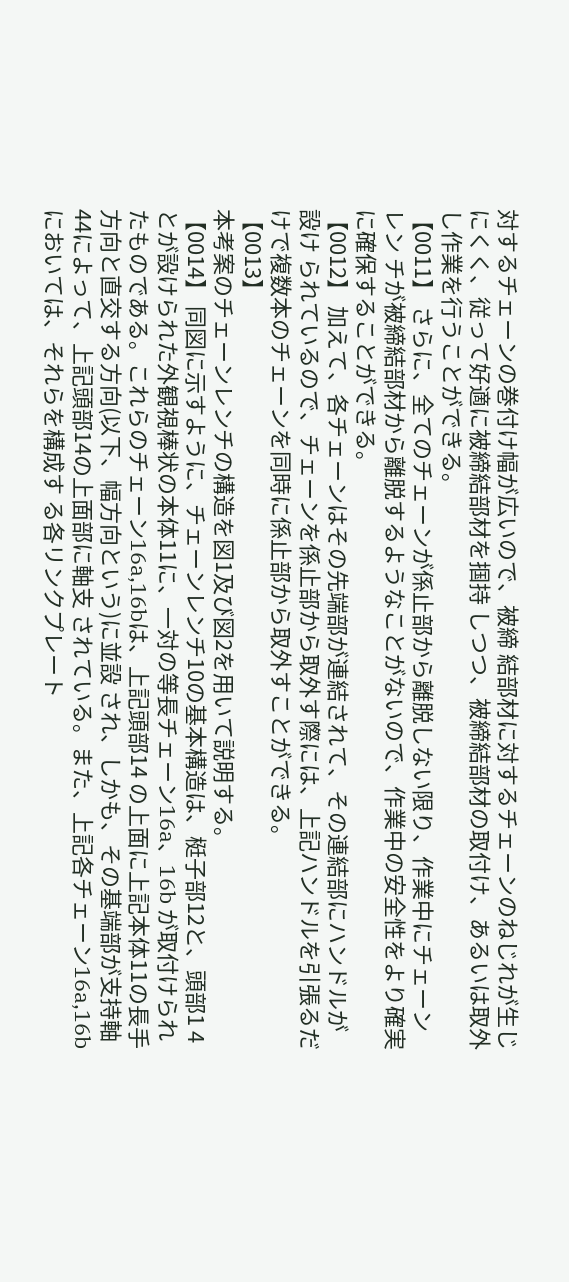対するチェーンの巻付け幅が広いので、被締 結部材に対するチェーンのねじれが生じにくく、従って好適に被締結部材を掴持 しつつ、被締結部材の取付け、あるいは取外し作業を行うことができる。
【0011】 さらに、全てのチェーンが係止部から離脱しない限り、作業中にチェーンレン チが被締結部材から離脱するようなことがないので、作業中の安全性をより確実 に確保することができる。
【0012】 加えて、各チェーンはその先端部が連結されて、その連結部にハンドルが設け られているので、チェーンを係止部から取外す際には、上記ハンドルを引張るだ けで複数本のチェーンを同時に係止部から取外すことができる。
【0013】
本考案のチェーンレンチの構造を図1及び図2を用いて説明する。
【0014】 同図に示すように、チェーンレンチ10の基本構造は、梃子部12と、頭部1 4とが設けられた外観視棒状の本体11に、一対の等長チェーン16a、16b が取付けられたものである。これらのチェーン16a,16bは、上記頭部14 の上面に上記本体11の長手方向と直交する方向(以下、幅方向という)に並設 され、しかも、その基端部が支持軸44によって、上記頭部14の上面部に軸支 されている。また、上記各チェーン16a,16bにおいては、それらを構成す る各リンクプレート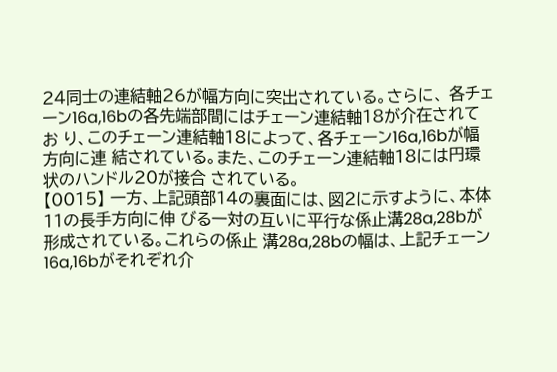24同士の連結軸26が幅方向に突出されている。さらに、 各チェーン16a,16bの各先端部間にはチェーン連結軸18が介在されてお り、このチェーン連結軸18によって、各チェーン16a,16bが幅方向に連 結されている。また、このチェーン連結軸18には円環状のハンドル20が接合 されている。
【0015】 一方、上記頭部14の裏面には、図2に示すように、本体11の長手方向に伸 びる一対の互いに平行な係止溝28a,28bが形成されている。これらの係止 溝28a,28bの幅は、上記チェーン16a,16bがそれぞれ介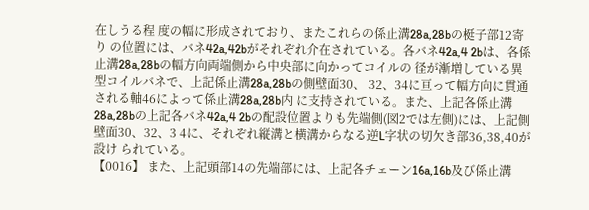在しうる程 度の幅に形成されており、またこれらの係止溝28a,28bの梃子部12寄り の位置には、バネ42a,42bがそれぞれ介在されている。各バネ42a,4 2bは、各係止溝28a,28bの幅方向両端側から中央部に向かってコイルの 径が漸増している異型コイルバネで、上記係止溝28a,28bの側壁面30、 32、34に亘って幅方向に貫通される軸46によって係止溝28a,28b内 に支持されている。また、上記各係止溝28a,28bの上記各バネ42a,4 2bの配設位置よりも先端側(図2では左側)には、上記側壁面30、32、3 4に、それぞれ縦溝と横溝からなる逆L字状の切欠き部36,38,40が設け られている。
【0016】 また、上記頭部14の先端部には、上記各チェーン16a,16b及び係止溝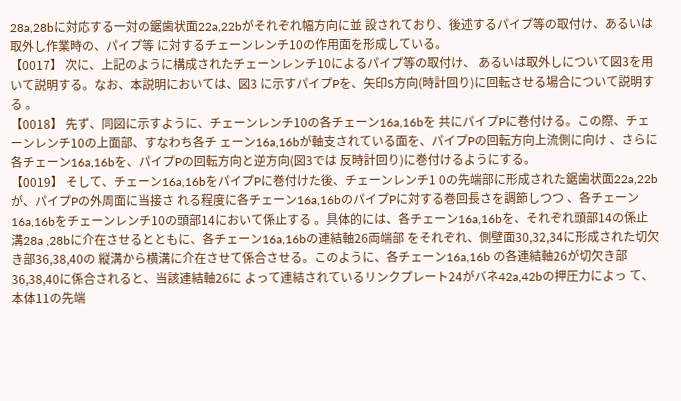28a,28bに対応する一対の鋸歯状面22a,22bがそれぞれ幅方向に並 設されており、後述するパイプ等の取付け、あるいは取外し作業時の、パイプ等 に対するチェーンレンチ10の作用面を形成している。
【0017】 次に、上記のように構成されたチェーンレンチ10によるパイプ等の取付け、 あるいは取外しについて図3を用いて説明する。なお、本説明においては、図3 に示すパイプPを、矢印S方向(時計回り)に回転させる場合について説明する 。
【0018】 先ず、同図に示すように、チェーンレンチ10の各チェーン16a,16bを 共にパイプPに巻付ける。この際、チェーンレンチ10の上面部、すなわち各チ ェーン16a,16bが軸支されている面を、パイプPの回転方向上流側に向け 、さらに各チェーン16a,16bを、パイプPの回転方向と逆方向(図3では 反時計回り)に巻付けるようにする。
【0019】 そして、チェーン16a,16bをパイプPに巻付けた後、チェーンレンチ1 0の先端部に形成された鋸歯状面22a,22bが、パイプPの外周面に当接さ れる程度に各チェーン16a,16bのパイプPに対する巻回長さを調節しつつ 、各チェーン16a,16bをチェーンレンチ10の頭部14において係止する 。具体的には、各チェーン16a,16bを、それぞれ頭部14の係止溝28a ,28bに介在させるとともに、各チェーン16a,16bの連結軸26両端部 をそれぞれ、側壁面30,32,34に形成された切欠き部36,38,40の 縦溝から横溝に介在させて係合させる。このように、各チェーン16a,16b の各連結軸26が切欠き部36,38,40に係合されると、当該連結軸26に よって連結されているリンクプレート24がバネ42a,42bの押圧力によっ て、本体11の先端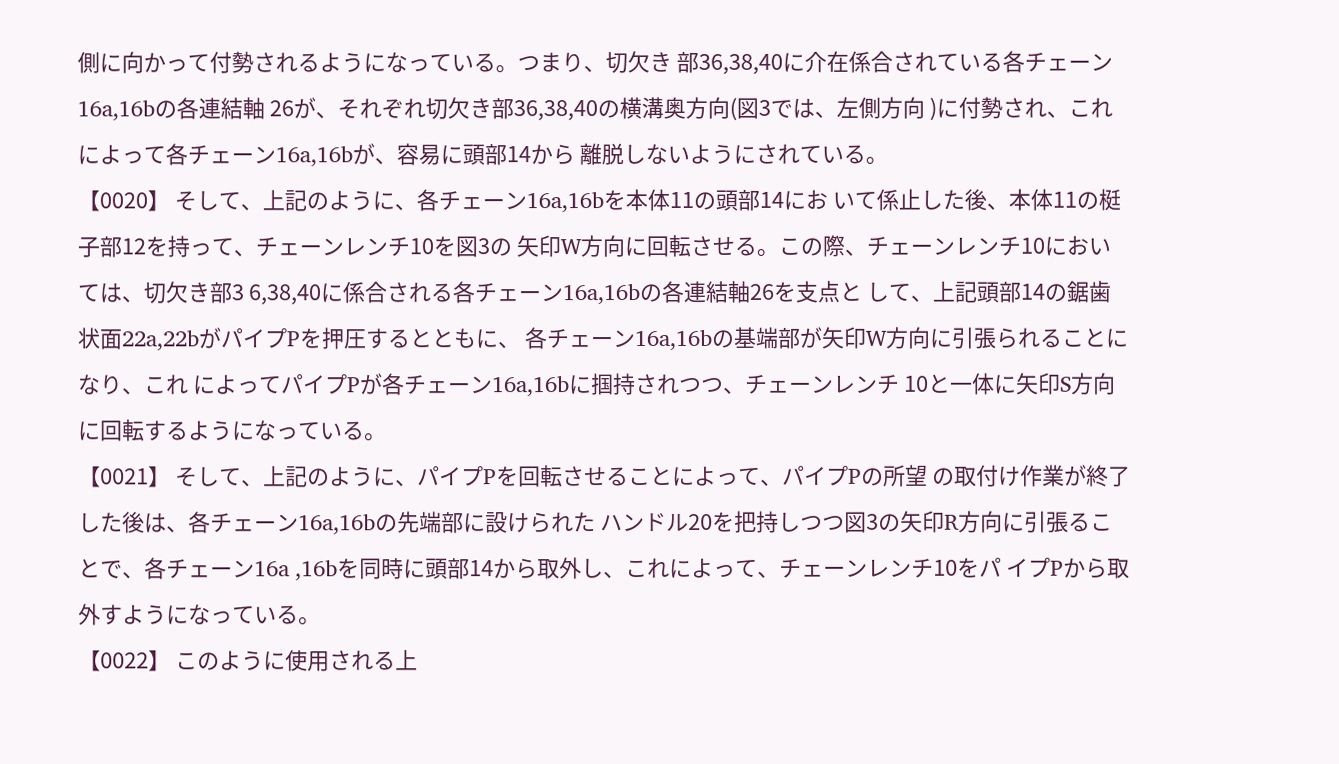側に向かって付勢されるようになっている。つまり、切欠き 部36,38,40に介在係合されている各チェーン16a,16bの各連結軸 26が、それぞれ切欠き部36,38,40の横溝奥方向(図3では、左側方向 )に付勢され、これによって各チェーン16a,16bが、容易に頭部14から 離脱しないようにされている。
【0020】 そして、上記のように、各チェーン16a,16bを本体11の頭部14にお いて係止した後、本体11の梃子部12を持って、チェーンレンチ10を図3の 矢印W方向に回転させる。この際、チェーンレンチ10においては、切欠き部3 6,38,40に係合される各チェーン16a,16bの各連結軸26を支点と して、上記頭部14の鋸歯状面22a,22bがパイプPを押圧するとともに、 各チェーン16a,16bの基端部が矢印W方向に引張られることになり、これ によってパイプPが各チェーン16a,16bに掴持されつつ、チェーンレンチ 10と一体に矢印S方向に回転するようになっている。
【0021】 そして、上記のように、パイプPを回転させることによって、パイプPの所望 の取付け作業が終了した後は、各チェーン16a,16bの先端部に設けられた ハンドル20を把持しつつ図3の矢印R方向に引張ることで、各チェーン16a ,16bを同時に頭部14から取外し、これによって、チェーンレンチ10をパ イプPから取外すようになっている。
【0022】 このように使用される上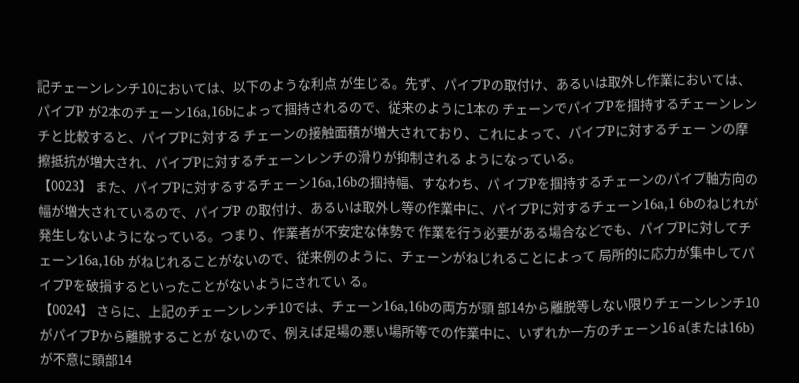記チェーンレンチ10においては、以下のような利点 が生じる。先ず、パイプPの取付け、あるいは取外し作業においては、パイプP が2本のチェーン16a,16bによって掴持されるので、従来のように1本の チェーンでパイプPを掴持するチェーンレンチと比較すると、パイプPに対する チェーンの接触面積が増大されており、これによって、パイプPに対するチェー ンの摩擦抵抗が増大され、パイプPに対するチェーンレンチの滑りが抑制される ようになっている。
【0023】 また、パイプPに対するするチェーン16a,16bの掴持幅、すなわち、パ イプPを掴持するチェーンのパイプ軸方向の幅が増大されているので、パイプP の取付け、あるいは取外し等の作業中に、パイプPに対するチェーン16a,1 6bのねじれが発生しないようになっている。つまり、作業者が不安定な体勢で 作業を行う必要がある場合などでも、パイプPに対してチェーン16a,16b がねじれることがないので、従来例のように、チェーンがねじれることによって 局所的に応力が集中してパイプPを破損するといったことがないようにされてい る。
【0024】 さらに、上記のチェーンレンチ10では、チェーン16a,16bの両方が頭 部14から離脱等しない限りチェーンレンチ10がパイプPから離脱することが ないので、例えば足場の悪い場所等での作業中に、いずれか一方のチェーン16 a(または16b)が不意に頭部14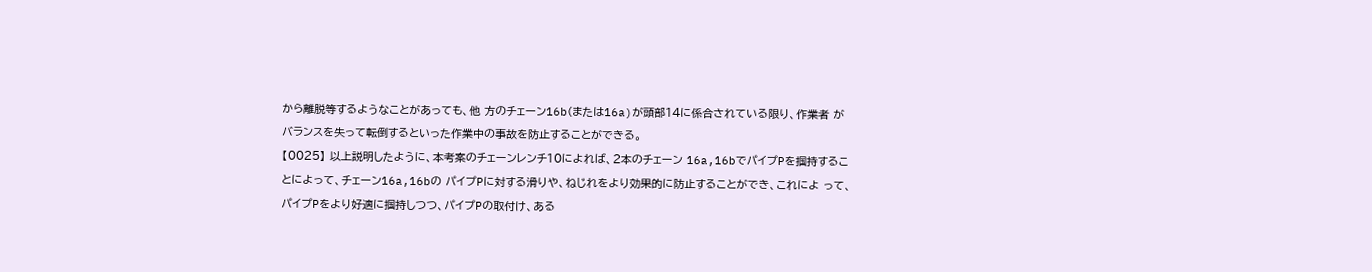から離脱等するようなことがあっても、他 方のチェーン16b(または16a)が頭部14に係合されている限り、作業者 がバランスを失って転倒するといった作業中の事故を防止することができる。
【0025】 以上説明したように、本考案のチェーンレンチ10によれば、2本のチェーン 16a,16bでパイプPを掴持することによって、チェーン16a,16bの パイプPに対する滑りや、ねじれをより効果的に防止することができ、これによ って、パイプPをより好適に掴持しつつ、パイプPの取付け、ある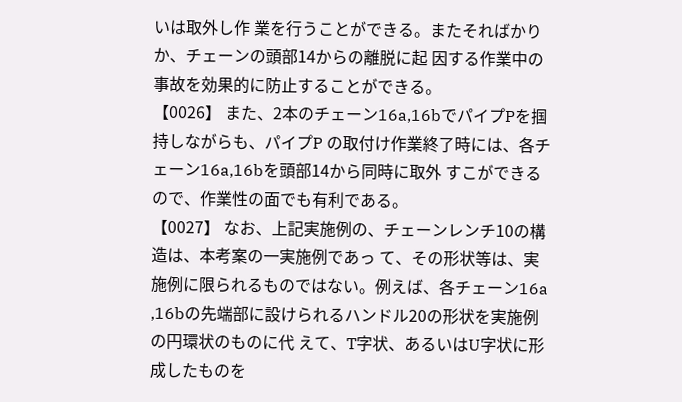いは取外し作 業を行うことができる。またそればかりか、チェーンの頭部14からの離脱に起 因する作業中の事故を効果的に防止することができる。
【0026】 また、2本のチェーン16a,16bでパイプPを掴持しながらも、パイプP の取付け作業終了時には、各チェーン16a,16bを頭部14から同時に取外 すこができるので、作業性の面でも有利である。
【0027】 なお、上記実施例の、チェーンレンチ10の構造は、本考案の一実施例であっ て、その形状等は、実施例に限られるものではない。例えば、各チェーン16a ,16bの先端部に設けられるハンドル20の形状を実施例の円環状のものに代 えて、T字状、あるいはU字状に形成したものを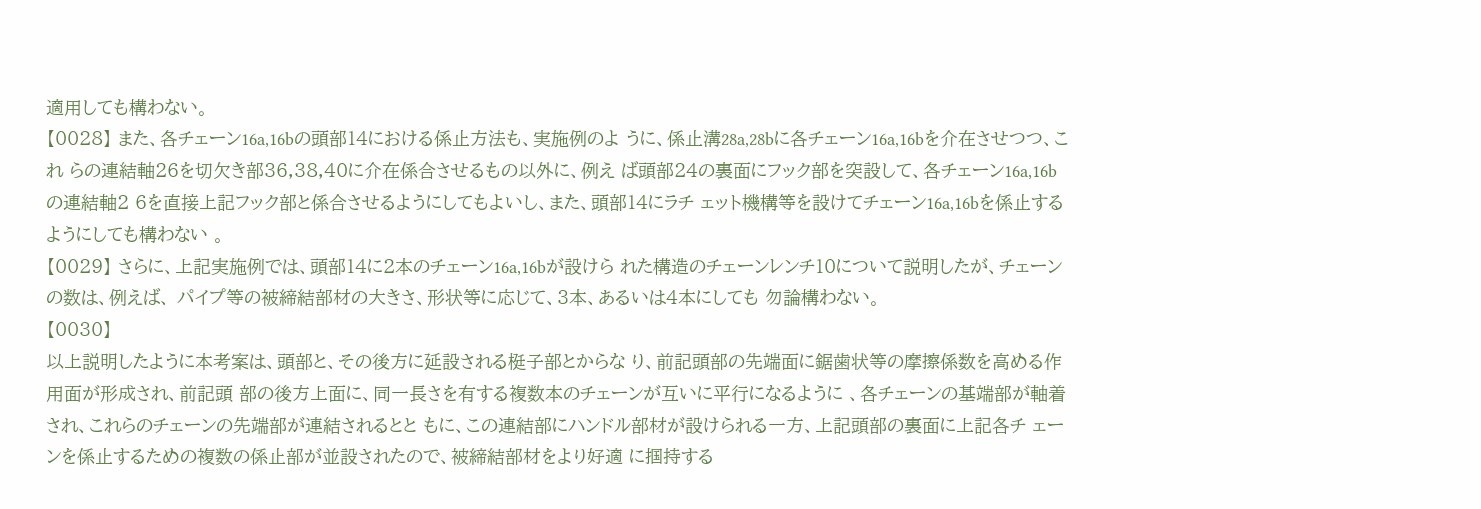適用しても構わない。
【0028】 また、各チェーン16a,16bの頭部14における係止方法も、実施例のよ うに、係止溝28a,28bに各チェーン16a,16bを介在させつつ、これ らの連結軸26を切欠き部36,38,40に介在係合させるもの以外に、例え ば頭部24の裏面にフック部を突設して、各チェーン16a,16bの連結軸2 6を直接上記フック部と係合させるようにしてもよいし、また、頭部14にラチ ェット機構等を設けてチェーン16a,16bを係止するようにしても構わない 。
【0029】 さらに、上記実施例では、頭部14に2本のチェーン16a,16bが設けら れた構造のチェーンレンチ10について説明したが、チェーンの数は、例えば、 パイプ等の被締結部材の大きさ、形状等に応じて、3本、あるいは4本にしても 勿論構わない。
【0030】
以上説明したように本考案は、頭部と、その後方に延設される梃子部とからな り、前記頭部の先端面に鋸歯状等の摩擦係数を高める作用面が形成され、前記頭 部の後方上面に、同一長さを有する複数本のチェーンが互いに平行になるように 、各チェーンの基端部が軸着され、これらのチェーンの先端部が連結されるとと もに、この連結部にハンドル部材が設けられる一方、上記頭部の裏面に上記各チ ェーンを係止するための複数の係止部が並設されたので、被締結部材をより好適 に掴持する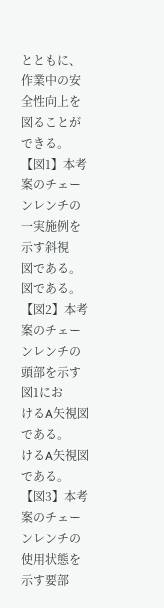とともに、作業中の安全性向上を図ることができる。
【図1】本考案のチェーンレンチの一実施例を示す斜視
図である。
図である。
【図2】本考案のチェーンレンチの頭部を示す図1にお
けるA矢視図である。
けるA矢視図である。
【図3】本考案のチェーンレンチの使用状態を示す要部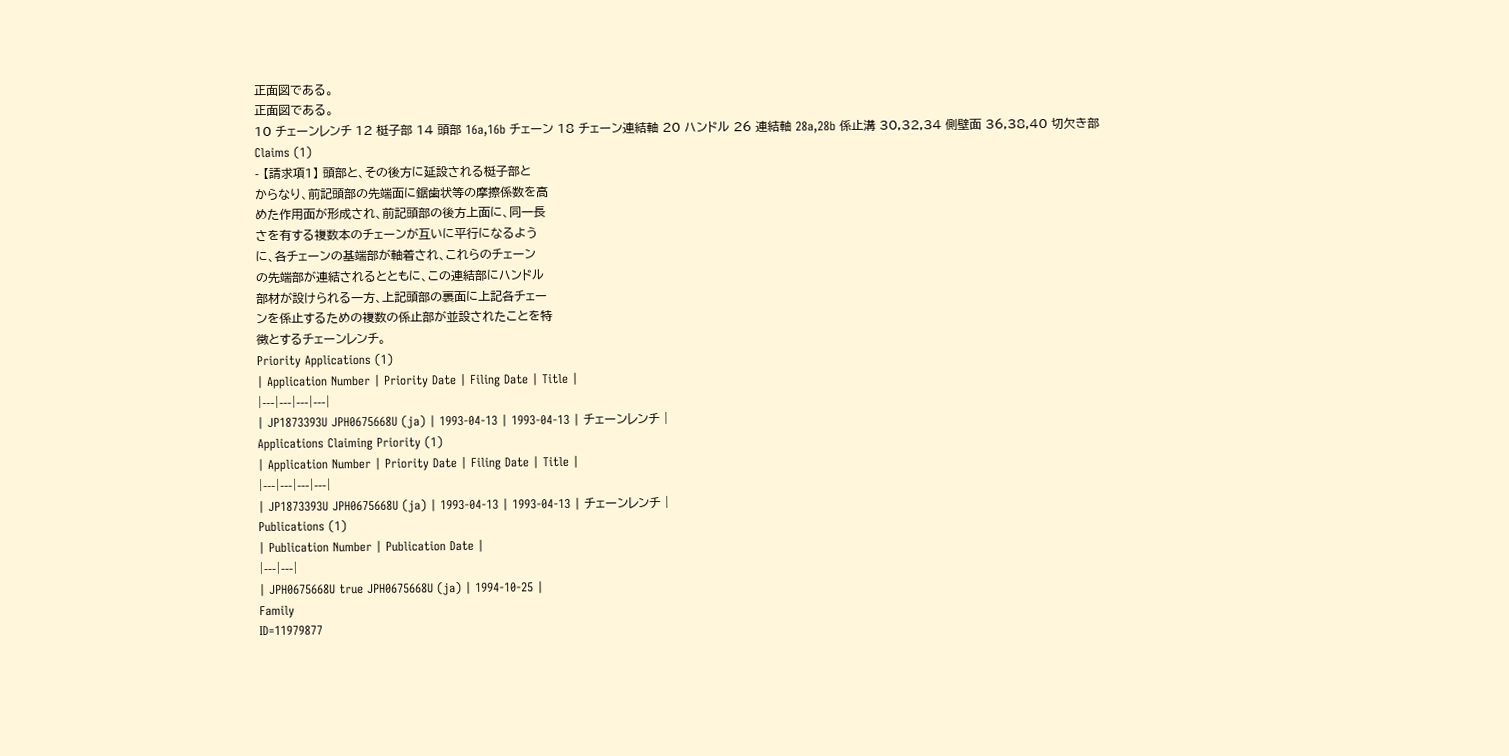正面図である。
正面図である。
10 チェーンレンチ 12 梃子部 14 頭部 16a,16b チェーン 18 チェーン連結軸 20 ハンドル 26 連結軸 28a,28b 係止溝 30,32,34 側壁面 36,38,40 切欠き部
Claims (1)
- 【請求項1】 頭部と、その後方に延設される梃子部と
からなり、前記頭部の先端面に鋸歯状等の摩擦係数を高
めた作用面が形成され、前記頭部の後方上面に、同一長
さを有する複数本のチェーンが互いに平行になるよう
に、各チェーンの基端部が軸着され、これらのチェーン
の先端部が連結されるとともに、この連結部にハンドル
部材が設けられる一方、上記頭部の裏面に上記各チェー
ンを係止するための複数の係止部が並設されたことを特
徴とするチェーンレンチ。
Priority Applications (1)
| Application Number | Priority Date | Filing Date | Title |
|---|---|---|---|
| JP1873393U JPH0675668U (ja) | 1993-04-13 | 1993-04-13 | チェーンレンチ |
Applications Claiming Priority (1)
| Application Number | Priority Date | Filing Date | Title |
|---|---|---|---|
| JP1873393U JPH0675668U (ja) | 1993-04-13 | 1993-04-13 | チェーンレンチ |
Publications (1)
| Publication Number | Publication Date |
|---|---|
| JPH0675668U true JPH0675668U (ja) | 1994-10-25 |
Family
ID=11979877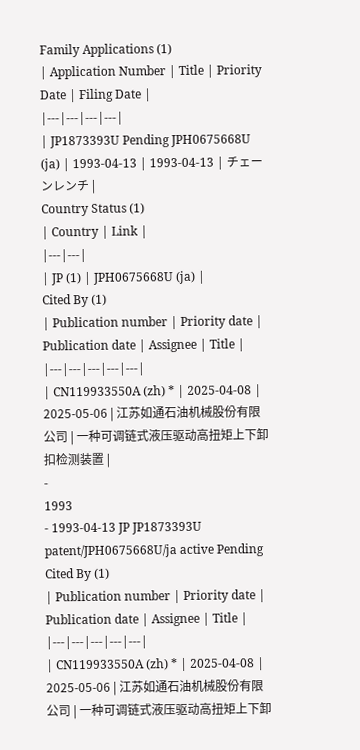Family Applications (1)
| Application Number | Title | Priority Date | Filing Date |
|---|---|---|---|
| JP1873393U Pending JPH0675668U (ja) | 1993-04-13 | 1993-04-13 | チェーンレンチ |
Country Status (1)
| Country | Link |
|---|---|
| JP (1) | JPH0675668U (ja) |
Cited By (1)
| Publication number | Priority date | Publication date | Assignee | Title |
|---|---|---|---|---|
| CN119933550A (zh) * | 2025-04-08 | 2025-05-06 | 江苏如通石油机械股份有限公司 | 一种可调链式液压驱动高扭矩上下卸扣检测装置 |
-
1993
- 1993-04-13 JP JP1873393U patent/JPH0675668U/ja active Pending
Cited By (1)
| Publication number | Priority date | Publication date | Assignee | Title |
|---|---|---|---|---|
| CN119933550A (zh) * | 2025-04-08 | 2025-05-06 | 江苏如通石油机械股份有限公司 | 一种可调链式液压驱动高扭矩上下卸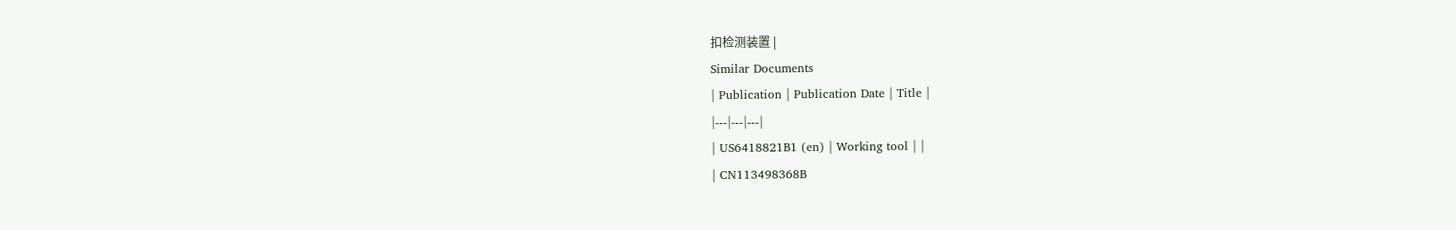扣检测装置 |
Similar Documents
| Publication | Publication Date | Title |
|---|---|---|
| US6418821B1 (en) | Working tool | |
| CN113498368B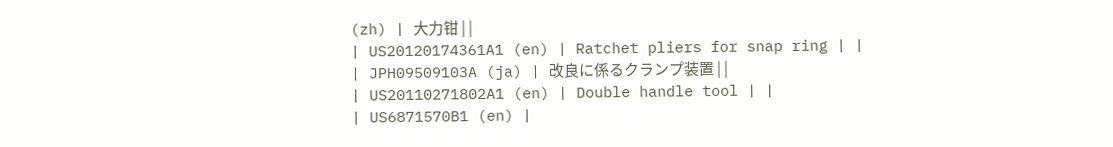(zh) | 大力钳 | |
| US20120174361A1 (en) | Ratchet pliers for snap ring | |
| JPH09509103A (ja) | 改良に係るクランプ装置 | |
| US20110271802A1 (en) | Double handle tool | |
| US6871570B1 (en) |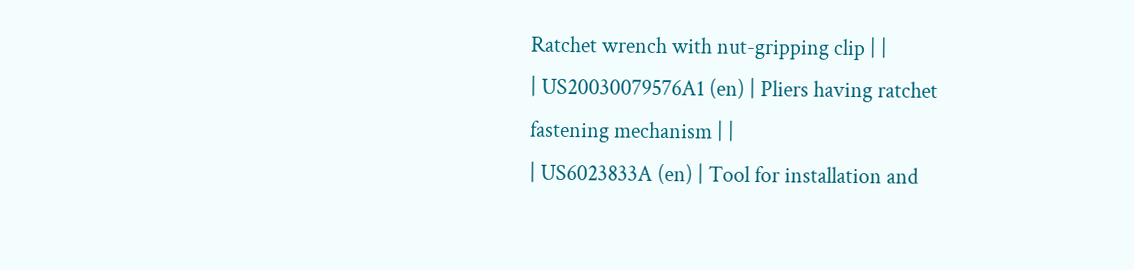Ratchet wrench with nut-gripping clip | |
| US20030079576A1 (en) | Pliers having ratchet fastening mechanism | |
| US6023833A (en) | Tool for installation and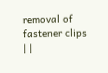removal of fastener clips | |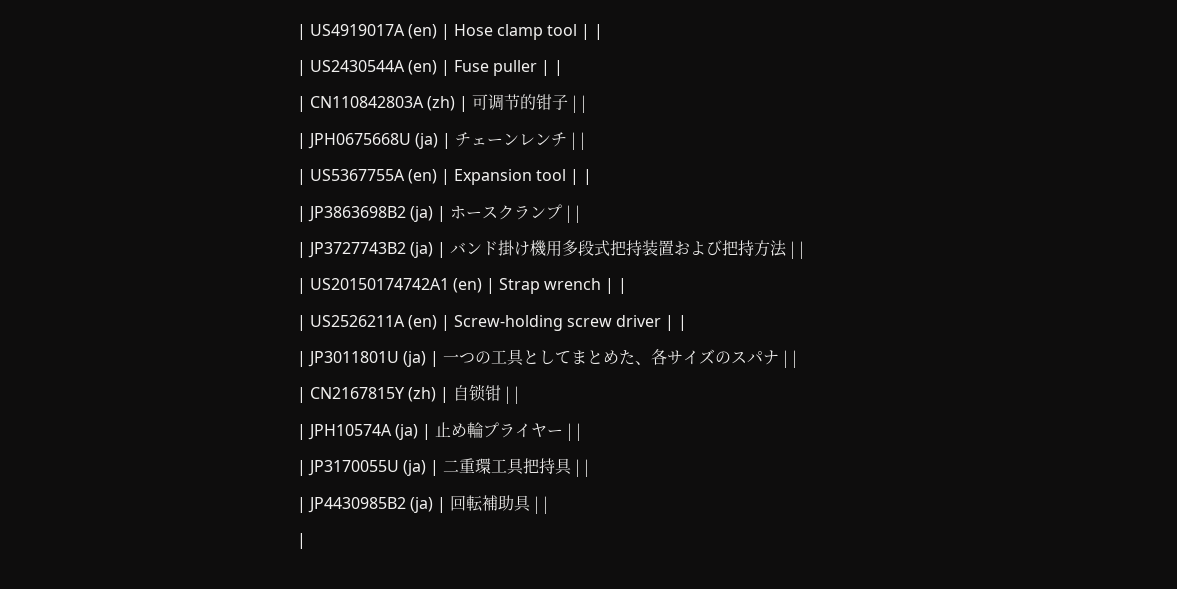| US4919017A (en) | Hose clamp tool | |
| US2430544A (en) | Fuse puller | |
| CN110842803A (zh) | 可调节的钳子 | |
| JPH0675668U (ja) | チェーンレンチ | |
| US5367755A (en) | Expansion tool | |
| JP3863698B2 (ja) | ホースクランプ | |
| JP3727743B2 (ja) | バンド掛け機用多段式把持装置および把持方法 | |
| US20150174742A1 (en) | Strap wrench | |
| US2526211A (en) | Screw-holding screw driver | |
| JP3011801U (ja) | 一つの工具としてまとめた、各サイズのスパナ | |
| CN2167815Y (zh) | 自锁钳 | |
| JPH10574A (ja) | 止め輪プライヤー | |
| JP3170055U (ja) | 二重環工具把持具 | |
| JP4430985B2 (ja) | 回転補助具 | |
|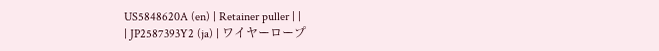US5848620A (en) | Retainer puller | |
| JP2587393Y2 (ja) | ワイヤーロープ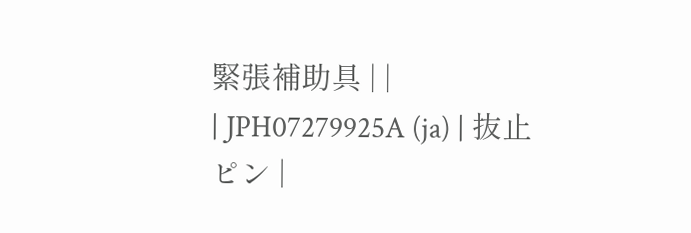緊張補助具 | |
| JPH07279925A (ja) | 抜止ピン |